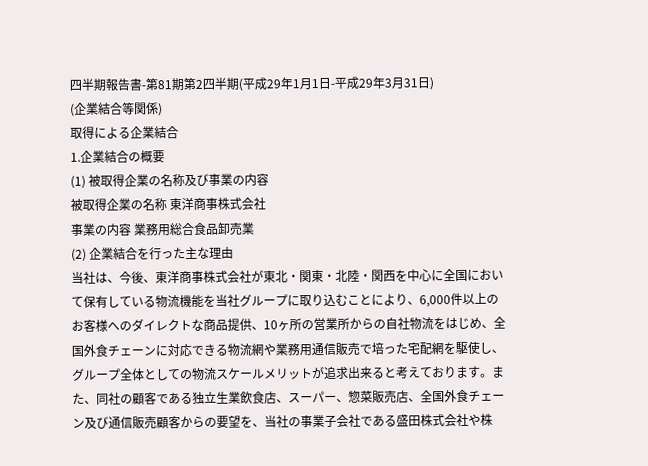四半期報告書-第81期第2四半期(平成29年1月1日-平成29年3月31日)
(企業結合等関係)
取得による企業結合
1.企業結合の概要
(1) 被取得企業の名称及び事業の内容
被取得企業の名称 東洋商事株式会社
事業の内容 業務用総合食品卸売業
(2) 企業結合を行った主な理由
当社は、今後、東洋商事株式会社が東北・関東・北陸・関西を中心に全国において保有している物流機能を当社グループに取り込むことにより、6,000件以上のお客様へのダイレクトな商品提供、10ヶ所の営業所からの自社物流をはじめ、全国外食チェーンに対応できる物流網や業務用通信販売で培った宅配網を駆使し、グループ全体としての物流スケールメリットが追求出来ると考えております。また、同社の顧客である独立生業飲食店、スーパー、惣菜販売店、全国外食チェーン及び通信販売顧客からの要望を、当社の事業子会社である盛田株式会社や株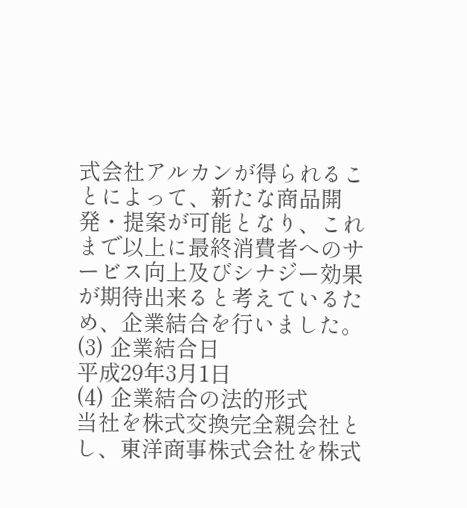式会社アルカンが得られることによって、新たな商品開発・提案が可能となり、これまで以上に最終消費者へのサービス向上及びシナジー効果が期待出来ると考えているため、企業結合を行いました。
(3) 企業結合日
平成29年3月1日
(4) 企業結合の法的形式
当社を株式交換完全親会社とし、東洋商事株式会社を株式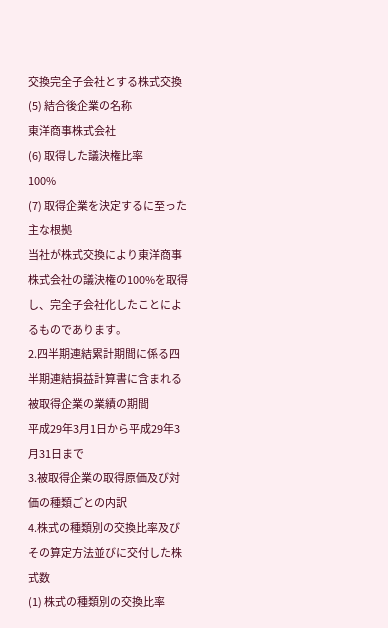交換完全子会社とする株式交換
(5) 結合後企業の名称
東洋商事株式会社
(6) 取得した議決権比率
100%
(7) 取得企業を決定するに至った主な根拠
当社が株式交換により東洋商事株式会社の議決権の100%を取得し、完全子会社化したことによるものであります。
2.四半期連結累計期間に係る四半期連結損益計算書に含まれる被取得企業の業績の期間
平成29年3月1日から平成29年3月31日まで
3.被取得企業の取得原価及び対価の種類ごとの内訳
4.株式の種類別の交換比率及びその算定方法並びに交付した株式数
(1) 株式の種類別の交換比率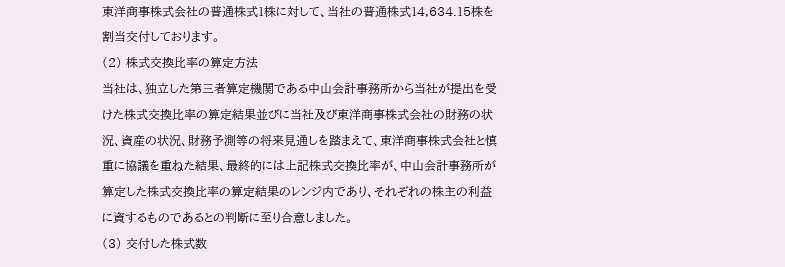東洋商事株式会社の普通株式1株に対して、当社の普通株式14,634.15株を割当交付しております。
(2) 株式交換比率の算定方法
当社は、独立した第三者算定機関である中山会計事務所から当社が提出を受けた株式交換比率の算定結果並びに当社及び東洋商事株式会社の財務の状況、資産の状況、財務予測等の将来見通しを踏まえて、東洋商事株式会社と慎重に協議を重ねた結果、最終的には上記株式交換比率が、中山会計事務所が算定した株式交換比率の算定結果のレンジ内であり、それぞれの株主の利益に資するものであるとの判断に至り合意しました。
(3) 交付した株式数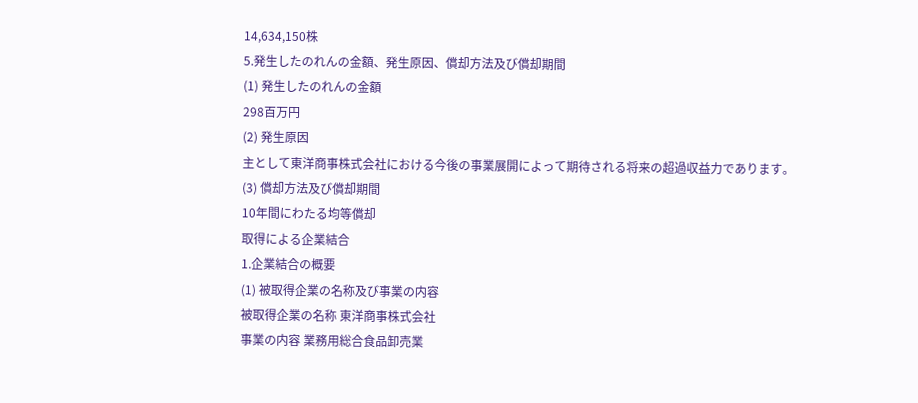14,634,150株
5.発生したのれんの金額、発生原因、償却方法及び償却期間
(1) 発生したのれんの金額
298百万円
(2) 発生原因
主として東洋商事株式会社における今後の事業展開によって期待される将来の超過収益力であります。
(3) 償却方法及び償却期間
10年間にわたる均等償却
取得による企業結合
1.企業結合の概要
(1) 被取得企業の名称及び事業の内容
被取得企業の名称 東洋商事株式会社
事業の内容 業務用総合食品卸売業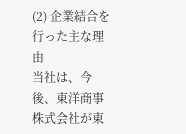(2) 企業結合を行った主な理由
当社は、今後、東洋商事株式会社が東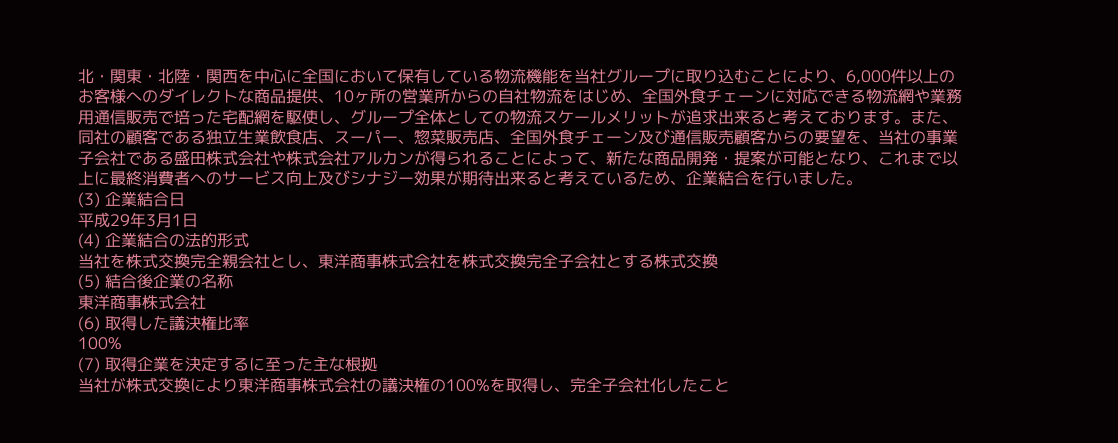北・関東・北陸・関西を中心に全国において保有している物流機能を当社グループに取り込むことにより、6,000件以上のお客様へのダイレクトな商品提供、10ヶ所の営業所からの自社物流をはじめ、全国外食チェーンに対応できる物流網や業務用通信販売で培った宅配網を駆使し、グループ全体としての物流スケールメリットが追求出来ると考えております。また、同社の顧客である独立生業飲食店、スーパー、惣菜販売店、全国外食チェーン及び通信販売顧客からの要望を、当社の事業子会社である盛田株式会社や株式会社アルカンが得られることによって、新たな商品開発・提案が可能となり、これまで以上に最終消費者へのサービス向上及びシナジー効果が期待出来ると考えているため、企業結合を行いました。
(3) 企業結合日
平成29年3月1日
(4) 企業結合の法的形式
当社を株式交換完全親会社とし、東洋商事株式会社を株式交換完全子会社とする株式交換
(5) 結合後企業の名称
東洋商事株式会社
(6) 取得した議決権比率
100%
(7) 取得企業を決定するに至った主な根拠
当社が株式交換により東洋商事株式会社の議決権の100%を取得し、完全子会社化したこと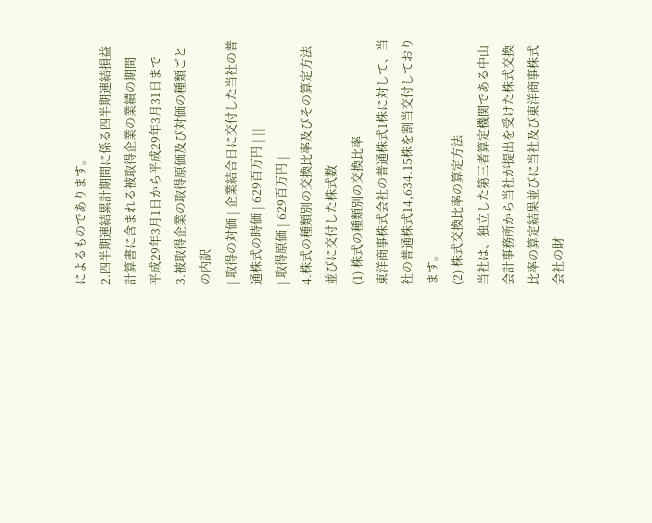によるものであります。
2.四半期連結累計期間に係る四半期連結損益計算書に含まれる被取得企業の業績の期間
平成29年3月1日から平成29年3月31日まで
3.被取得企業の取得原価及び対価の種類ごとの内訳
| 取得の対価 | 企業結合日に交付した当社の普通株式の時価 | 629百万円 | ||
| 取得原価 | 629百万円 |
4.株式の種類別の交換比率及びその算定方法並びに交付した株式数
(1) 株式の種類別の交換比率
東洋商事株式会社の普通株式1株に対して、当社の普通株式14,634.15株を割当交付しております。
(2) 株式交換比率の算定方法
当社は、独立した第三者算定機関である中山会計事務所から当社が提出を受けた株式交換比率の算定結果並びに当社及び東洋商事株式会社の財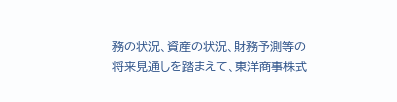務の状況、資産の状況、財務予測等の将来見通しを踏まえて、東洋商事株式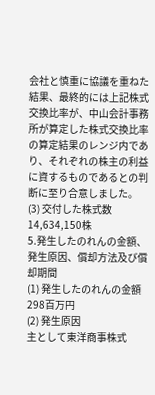会社と慎重に協議を重ねた結果、最終的には上記株式交換比率が、中山会計事務所が算定した株式交換比率の算定結果のレンジ内であり、それぞれの株主の利益に資するものであるとの判断に至り合意しました。
(3) 交付した株式数
14,634,150株
5.発生したのれんの金額、発生原因、償却方法及び償却期間
(1) 発生したのれんの金額
298百万円
(2) 発生原因
主として東洋商事株式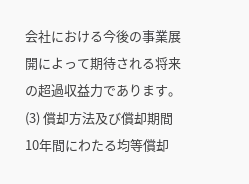会社における今後の事業展開によって期待される将来の超過収益力であります。
(3) 償却方法及び償却期間
10年間にわたる均等償却